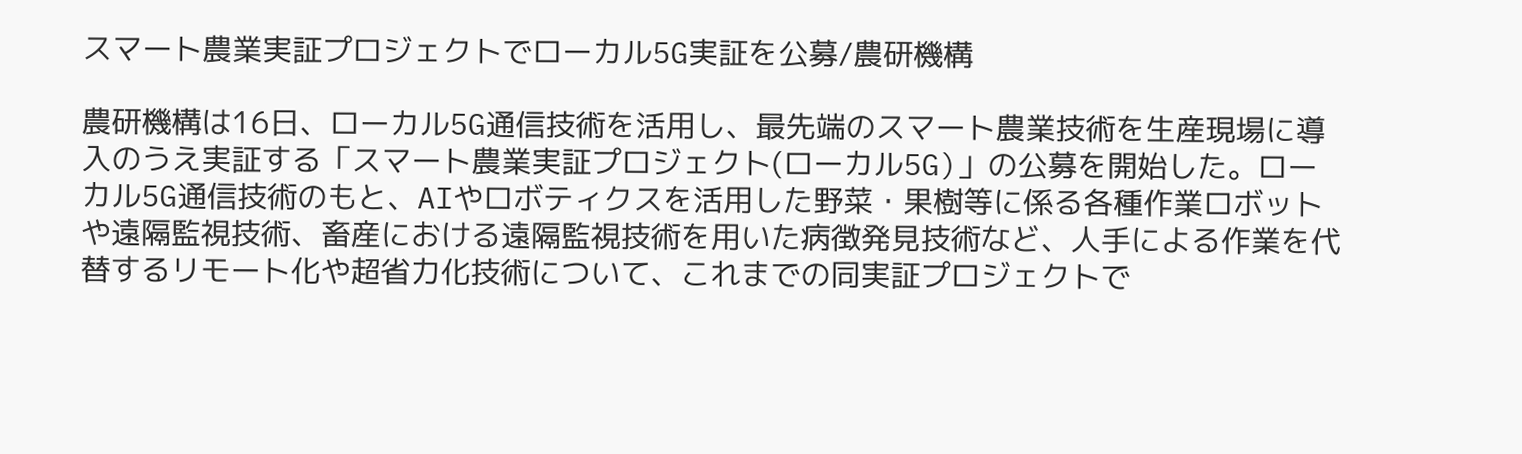スマート農業実証プロジェクトでローカル5G実証を公募/農研機構

農研機構は16日、ローカル5G通信技術を活用し、最先端のスマート農業技術を生産現場に導入のうえ実証する「スマート農業実証プロジェクト(ローカル5G)」の公募を開始した。ローカル5G通信技術のもと、AIやロボティクスを活用した野菜・果樹等に係る各種作業ロボットや遠隔監視技術、畜産における遠隔監視技術を用いた病徴発見技術など、人手による作業を代替するリモート化や超省力化技術について、これまでの同実証プロジェクトで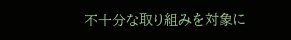不十分な取り組みを対象に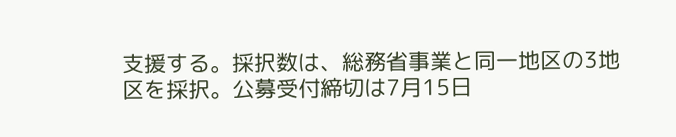支援する。採択数は、総務省事業と同一地区の3地区を採択。公募受付締切は7月15日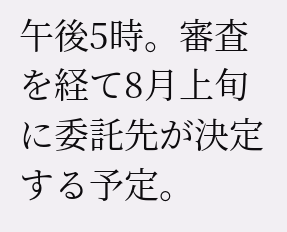午後5時。審査を経て8月上旬に委託先が決定する予定。